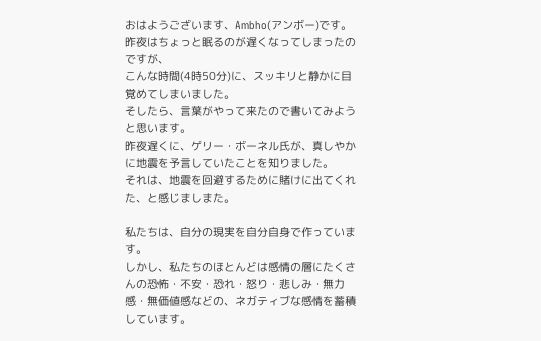おはようございます、Ambho(アンボー)です。
昨夜はちょっと眠るのが遅くなってしまったのですが、
こんな時間(4時50分)に、スッキリと静かに目覚めてしまいました。
そしたら、言葉がやって来たので書いてみようと思います。
昨夜遅くに、ゲリー・ボーネル氏が、真しやかに地震を予言していたことを知りました。
それは、地震を回避するために賭けに出てくれた、と感じましまた。

私たちは、自分の現実を自分自身で作っています。
しかし、私たちのほとんどは感情の層にたくさんの恐怖・不安・恐れ・怒り・悲しみ・無力感・無価値感などの、ネガティブな感情を蓄積しています。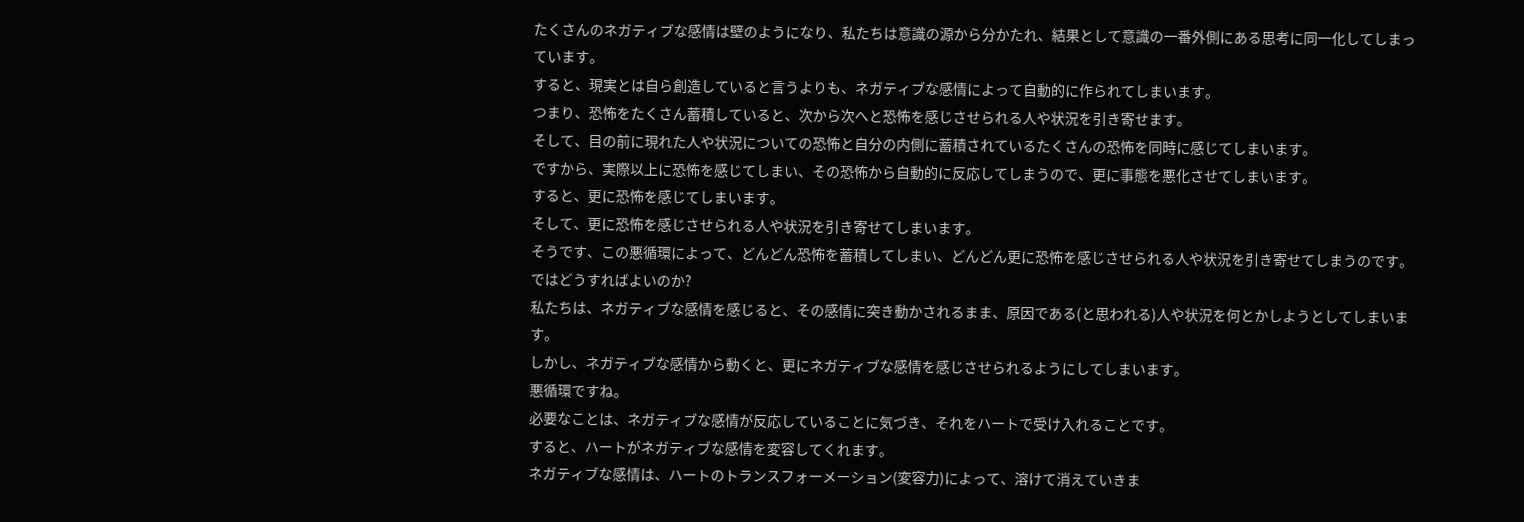たくさんのネガティブな感情は壁のようになり、私たちは意識の源から分かたれ、結果として意識の一番外側にある思考に同一化してしまっています。
すると、現実とは自ら創造していると言うよりも、ネガティブな感情によって自動的に作られてしまいます。
つまり、恐怖をたくさん蓄積していると、次から次へと恐怖を感じさせられる人や状況を引き寄せます。
そして、目の前に現れた人や状況についての恐怖と自分の内側に蓄積されているたくさんの恐怖を同時に感じてしまいます。
ですから、実際以上に恐怖を感じてしまい、その恐怖から自動的に反応してしまうので、更に事態を悪化させてしまいます。
すると、更に恐怖を感じてしまいます。
そして、更に恐怖を感じさせられる人や状況を引き寄せてしまいます。
そうです、この悪循環によって、どんどん恐怖を蓄積してしまい、どんどん更に恐怖を感じさせられる人や状況を引き寄せてしまうのです。
ではどうすればよいのか?
私たちは、ネガティブな感情を感じると、その感情に突き動かされるまま、原因である(と思われる)人や状況を何とかしようとしてしまいます。
しかし、ネガティブな感情から動くと、更にネガティブな感情を感じさせられるようにしてしまいます。
悪循環ですね。
必要なことは、ネガティブな感情が反応していることに気づき、それをハートで受け入れることです。
すると、ハートがネガティブな感情を変容してくれます。
ネガティブな感情は、ハートのトランスフォーメーション(変容力)によって、溶けて消えていきま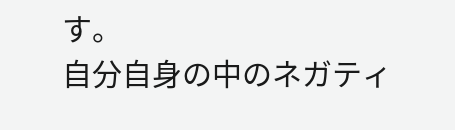す。
自分自身の中のネガティ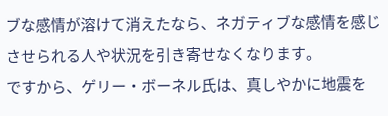ブな感情が溶けて消えたなら、ネガティブな感情を感じさせられる人や状況を引き寄せなくなります。
ですから、ゲリー・ボーネル氏は、真しやかに地震を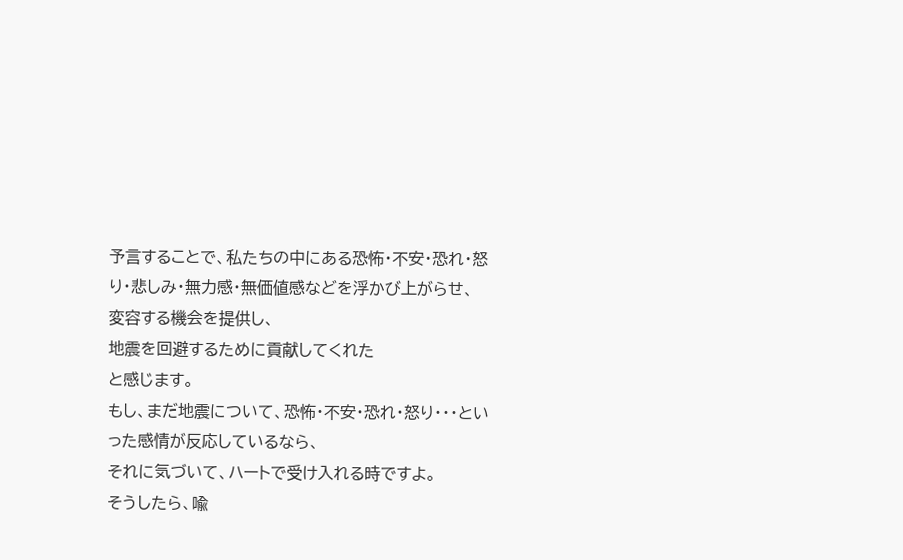予言することで、私たちの中にある恐怖・不安・恐れ・怒り・悲しみ・無力感・無価値感などを浮かび上がらせ、
変容する機会を提供し、
地震を回避するために貢献してくれた
と感じます。
もし、まだ地震について、恐怖・不安・恐れ・怒り・・・といった感情が反応しているなら、
それに気づいて、ハートで受け入れる時ですよ。
そうしたら、喩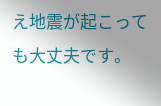え地震が起こっても大丈夫です。